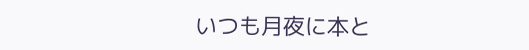いつも月夜に本と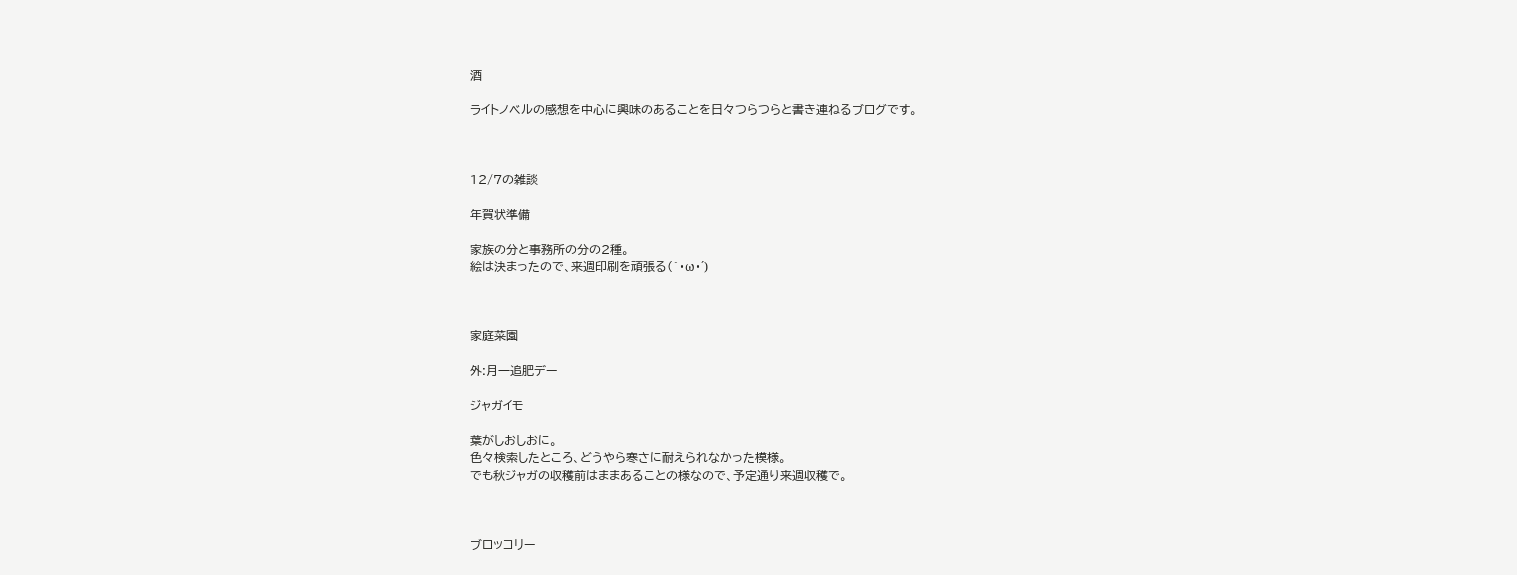酒

ライトノベルの感想を中心に興味のあることを日々つらつらと書き連ねるブログです。



12/7の雑談

年賀状準備

家族の分と事務所の分の2種。
絵は決まったので、来週印刷を頑張る(`・ω・´)



家庭菜園

外:月一追肥デー

ジャガイモ

葉がしおしおに。
色々検索したところ、どうやら寒さに耐えられなかった模様。
でも秋ジャガの収穫前はままあることの様なので、予定通り来週収穫で。



ブロッコリー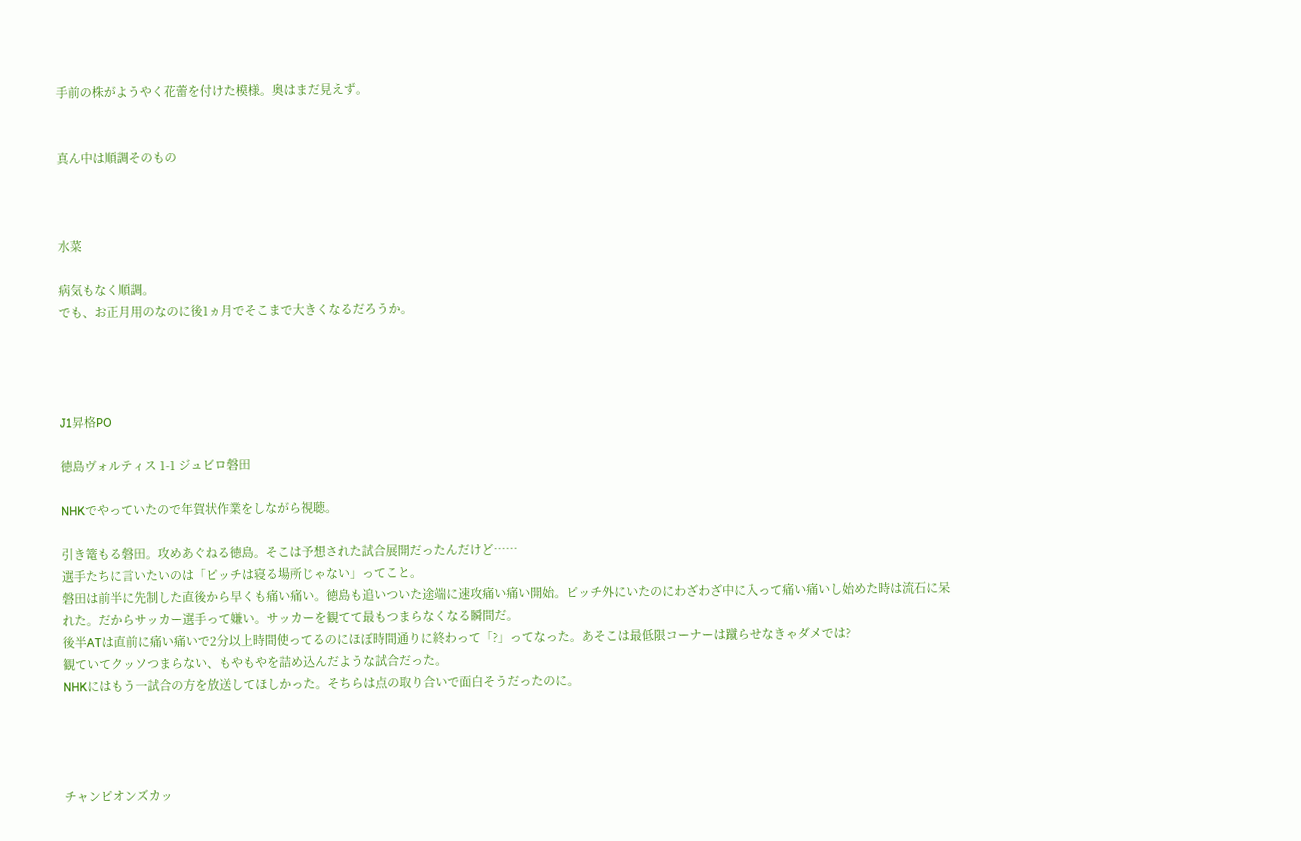手前の株がようやく花蕾を付けた模様。奥はまだ見えず。


真ん中は順調そのもの



水菜

病気もなく順調。
でも、お正月用のなのに後1ヵ月でそこまで大きくなるだろうか。




J1昇格PO

徳島ヴォルティス 1-1 ジュビロ磐田

NHKでやっていたので年賀状作業をしながら視聴。

引き篭もる磐田。攻めあぐねる徳島。そこは予想された試合展開だったんだけど……
選手たちに言いたいのは「ピッチは寝る場所じゃない」ってこと。
磐田は前半に先制した直後から早くも痛い痛い。徳島も追いついた途端に速攻痛い痛い開始。ピッチ外にいたのにわざわざ中に入って痛い痛いし始めた時は流石に呆れた。だからサッカー選手って嫌い。サッカーを観てて最もつまらなくなる瞬間だ。
後半ATは直前に痛い痛いで2分以上時間使ってるのにほぼ時間通りに終わって「?」ってなった。あそこは最低限コーナーは蹴らせなきゃダメでは?
観ていてクッソつまらない、もやもやを詰め込んだような試合だった。
NHKにはもう一試合の方を放送してほしかった。そちらは点の取り合いで面白そうだったのに。




チャンピオンズカッ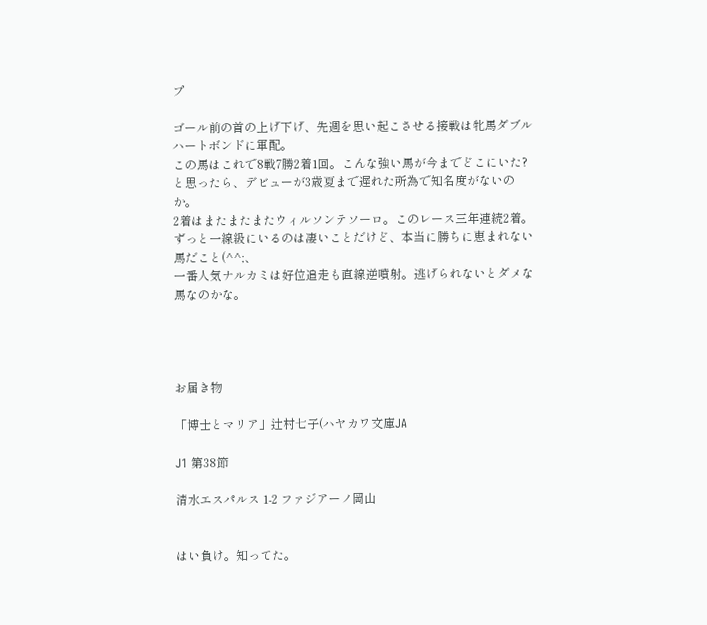プ

ゴール前の首の上げ下げ、先週を思い起こさせる接戦は牝馬ダブルハートボンドに軍配。
この馬はこれで8戦7勝2着1回。こんな強い馬が今までどこにいた?と思ったら、デビューが3歳夏まで遅れた所為で知名度がないのか。
2着はまたまたまたウィルソンテソーロ。このレース三年連続2着。ずっと一線級にいるのは凄いことだけど、本当に勝ちに恵まれない馬だこと(^^;、
一番人気ナルカミは好位追走も直線逆噴射。逃げられないとダメな馬なのかな。




お届き物

「博士とマリア」辻村七子(ハヤカワ文庫JA

J1 第38節

清水エスパルス 1-2 ファジアーノ岡山


はい負け。知ってた。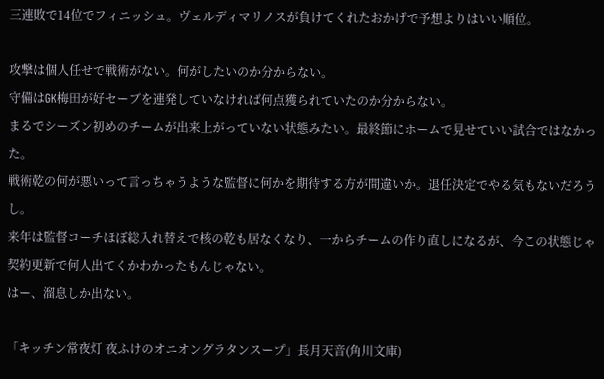三連敗で14位でフィニッシュ。ヴェルディマリノスが負けてくれたおかげで予想よりはいい順位。

攻撃は個人任せで戦術がない。何がしたいのか分からない。
守備はGK梅田が好セーブを連発していなければ何点獲られていたのか分からない。
まるでシーズン初めのチームが出来上がっていない状態みたい。最終節にホームで見せていい試合ではなかった。
戦術乾の何が悪いって言っちゃうような監督に何かを期待する方が間違いか。退任決定でやる気もないだろうし。
来年は監督コーチほぼ総入れ替えで核の乾も居なくなり、一からチームの作り直しになるが、今この状態じゃ契約更新で何人出てくかわかったもんじゃない。
はー、溜息しか出ない。

「キッチン常夜灯 夜ふけのオニオングラタンスープ」長月天音(角川文庫)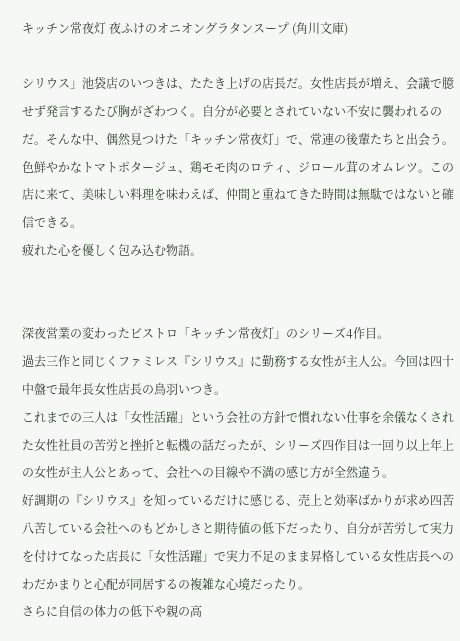キッチン常夜灯 夜ふけのオニオングラタンスープ (角川文庫)

シリウス」池袋店のいつきは、たたき上げの店長だ。女性店長が増え、会議で臆せず発言するたび胸がざわつく。自分が必要とされていない不安に襲われるのだ。そんな中、偶然見つけた「キッチン常夜灯」で、常連の後輩たちと出会う。色鮮やかなトマトポタージュ、鶏モモ肉のロティ、ジロール茸のオムレツ。この店に来て、美味しい料理を味わえば、仲間と重ねてきた時間は無駄ではないと確信できる。
疲れた心を優しく包み込む物語。


深夜営業の変わったビストロ「キッチン常夜灯」のシリーズ4作目。
過去三作と同じくファミレス『シリウス』に勤務する女性が主人公。今回は四十中盤で最年長女性店長の鳥羽いつき。
これまでの三人は「女性活躍」という会社の方針で慣れない仕事を余儀なくされた女性社員の苦労と挫折と転機の話だったが、シリーズ四作目は一回り以上年上の女性が主人公とあって、会社への目線や不満の感じ方が全然違う。
好調期の『シリウス』を知っているだけに感じる、売上と効率ばかりが求め四苦八苦している会社へのもどかしさと期待値の低下だったり、自分が苦労して実力を付けてなった店長に「女性活躍」で実力不足のまま昇格している女性店長へのわだかまりと心配が同居するの複雑な心境だったり。
さらに自信の体力の低下や親の高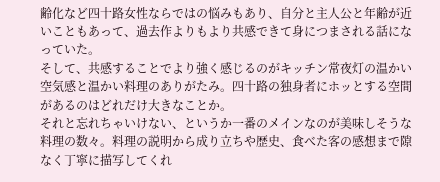齢化など四十路女性ならではの悩みもあり、自分と主人公と年齢が近いこともあって、過去作よりもより共感できて身につまされる話になっていた。
そして、共感することでより強く感じるのがキッチン常夜灯の温かい空気感と温かい料理のありがたみ。四十路の独身者にホッとする空間があるのはどれだけ大きなことか。
それと忘れちゃいけない、というか一番のメインなのが美味しそうな料理の数々。料理の説明から成り立ちや歴史、食べた客の感想まで隙なく丁寧に描写してくれ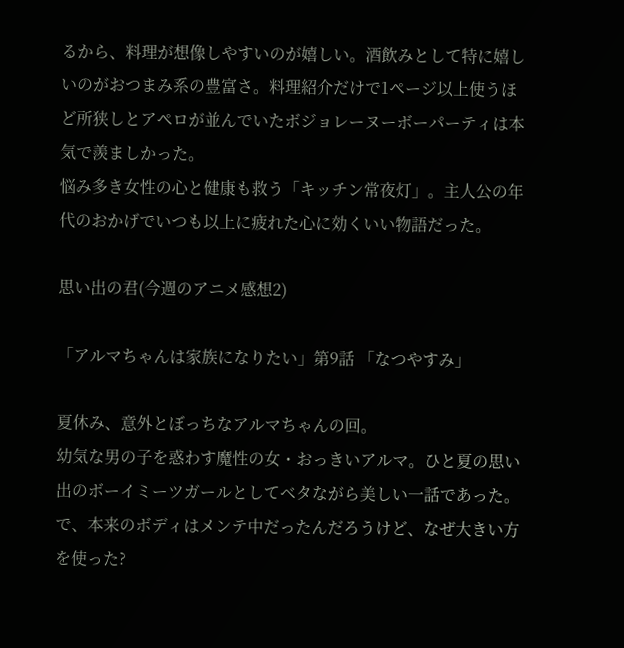るから、料理が想像しやすいのが嬉しい。酒飲みとして特に嬉しいのがおつまみ系の豊富さ。料理紹介だけで1ページ以上使うほど所狭しとアペロが並んでいたボジョレーヌーボーパーティは本気で羨ましかった。
悩み多き女性の心と健康も救う「キッチン常夜灯」。主人公の年代のおかげでいつも以上に疲れた心に効くいい物語だった。

思い出の君(今週のアニメ感想2)

「アルマちゃんは家族になりたい」第9話 「なつやすみ」

夏休み、意外とぼっちなアルマちゃんの回。
幼気な男の子を惑わす魔性の女・おっきいアルマ。ひと夏の思い出のボーイミーツガールとしてベタながら美しい一話であった。で、本来のボディはメンテ中だったんだろうけど、なぜ大きい方を使った?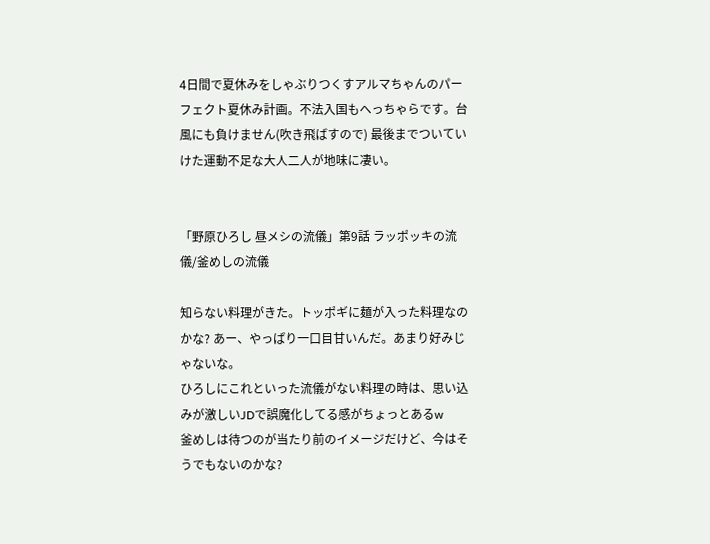4日間で夏休みをしゃぶりつくすアルマちゃんのパーフェクト夏休み計画。不法入国もへっちゃらです。台風にも負けません(吹き飛ばすので) 最後までついていけた運動不足な大人二人が地味に凄い。


「野原ひろし 昼メシの流儀」第9話 ラッポッキの流儀/釜めしの流儀

知らない料理がきた。トッポギに麺が入った料理なのかな? あー、やっぱり一口目甘いんだ。あまり好みじゃないな。
ひろしにこれといった流儀がない料理の時は、思い込みが激しいJDで誤魔化してる感がちょっとあるw
釜めしは待つのが当たり前のイメージだけど、今はそうでもないのかな?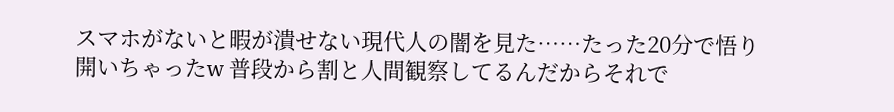スマホがないと暇が潰せない現代人の闇を見た……たった20分で悟り開いちゃったw 普段から割と人間観察してるんだからそれで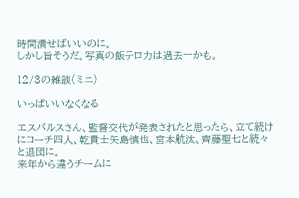時間潰せばいいのに。
しかし旨そうだ。写真の飯テロ力は過去一かも。

12/3の雑談(ミニ)

いっぱいいなくなる

エスパルスさん、監督交代が発表されたと思ったら、立て続けにコーチ四人、乾貴士矢島慎也、宮本航汰、齊藤聖七と続々と退団に。
来年から違うチームに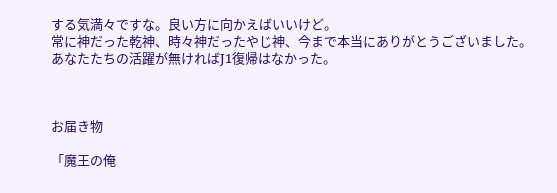する気満々ですな。良い方に向かえばいいけど。
常に神だった乾神、時々神だったやじ神、今まで本当にありがとうございました。あなたたちの活躍が無ければJ1復帰はなかった。



お届き物

「魔王の俺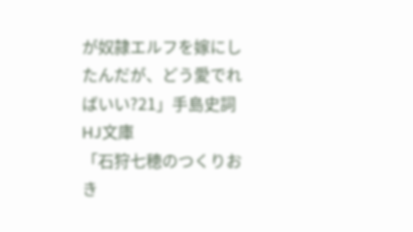が奴隷エルフを嫁にしたんだが、どう愛でればいい?21」手島史詞HJ文庫
「石狩七穂のつくりおき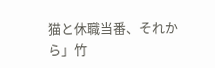猫と休職当番、それから」竹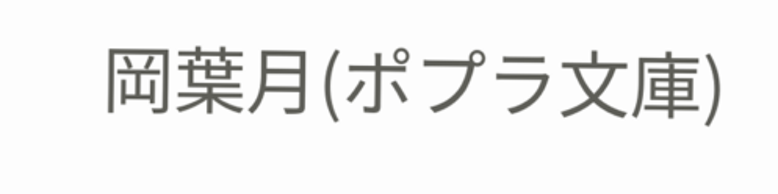岡葉月(ポプラ文庫)